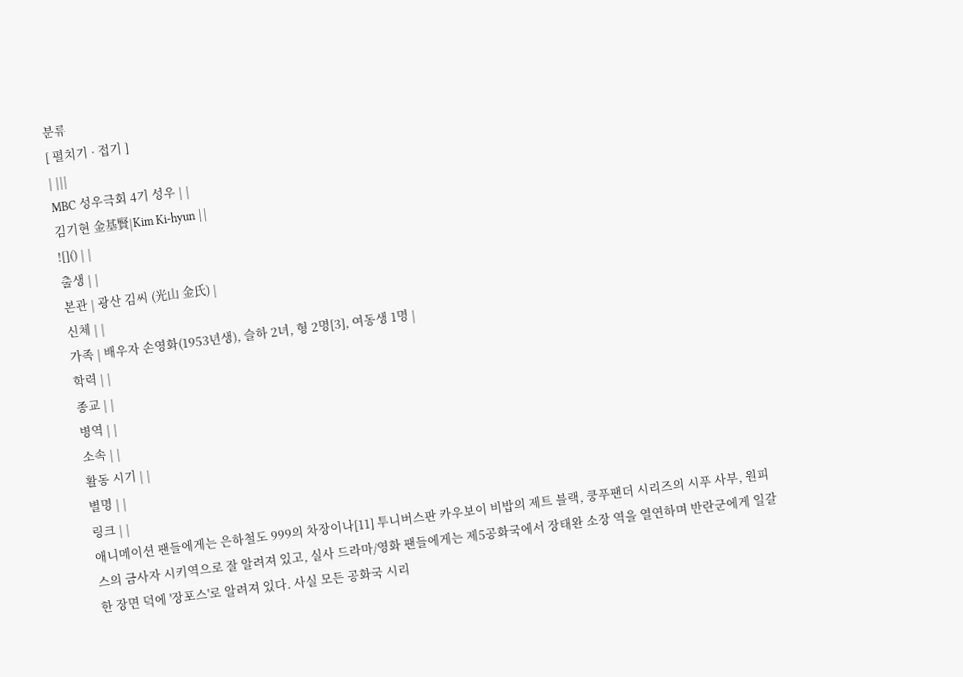분류
[ 펼치기 · 접기 ]
| |||
MBC 성우극회 4기 성우 | |
김기현 金基賢|Kim Ki-hyun | |
![]() | |
출생 | |
본관 | 광산 김씨 (光山 金氏) |
신체 | |
가족 | 배우자 손영화(1953년생), 슬하 2녀, 형 2명[3], 여동생 1명 |
학력 | |
종교 | |
병역 | |
소속 | |
활동 시기 | |
별명 | |
링크 | |
애니메이션 팬들에게는 은하철도 999의 차장이나[11] 투니버스판 카우보이 비밥의 제트 블랙, 쿵푸팬더 시리즈의 시푸 사부, 원피스의 금사자 시키역으로 잘 알려져 있고, 실사 드라마/영화 팬들에게는 제5공화국에서 장태완 소장 역을 열연하며 반란군에게 일갈한 장면 덕에 '장포스'로 알려져 있다. 사실 모든 공화국 시리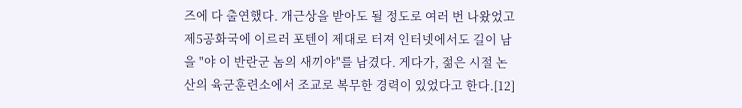즈에 다 출연했다. 개근상을 받아도 될 정도로 여러 번 나왔었고 제5공화국에 이르러 포텐이 제대로 터져 인터넷에서도 길이 남을 "야 이 반란군 놈의 새끼야"를 남겼다. 게다가, 젊은 시절 논산의 육군훈련소에서 조교로 복무한 경력이 있었다고 한다.[12]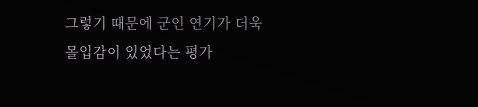그렇기 때문에 군인 연기가 더욱 몰입감이 있었다는 평가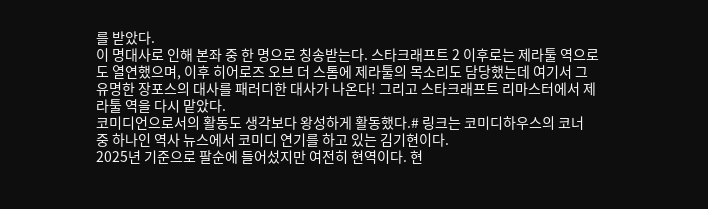를 받았다.
이 명대사로 인해 본좌 중 한 명으로 칭송받는다. 스타크래프트 2 이후로는 제라툴 역으로도 열연했으며, 이후 히어로즈 오브 더 스톰에 제라툴의 목소리도 담당했는데 여기서 그 유명한 장포스의 대사를 패러디한 대사가 나온다! 그리고 스타크래프트 리마스터에서 제라툴 역을 다시 맡았다.
코미디언으로서의 활동도 생각보다 왕성하게 활동했다.# 링크는 코미디하우스의 코너 중 하나인 역사 뉴스에서 코미디 연기를 하고 있는 김기현이다.
2025년 기준으로 팔순에 들어섰지만 여전히 현역이다. 현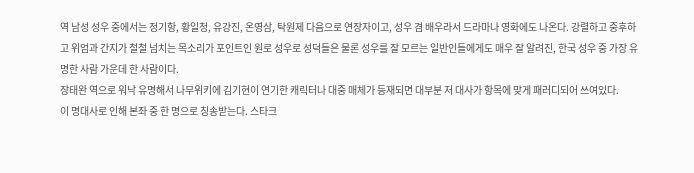역 남성 성우 중에서는 정기항, 황일청, 유강진, 온영삼, 탁원제 다음으로 연장자이고, 성우 겸 배우라서 드라마나 영화에도 나온다. 강렬하고 중후하고 위엄과 간지가 철철 넘치는 목소리가 포인트인 원로 성우로 성덕들은 물론 성우를 잘 모르는 일반인들에게도 매우 잘 알려진, 한국 성우 중 가장 유명한 사람 가운데 한 사람이다.
장태완 역으로 워낙 유명해서 나무위키에 김기현이 연기한 캐릭터나 대중 매체가 등재되면 대부분 저 대사가 항목에 맞게 패러디되어 쓰여있다.
이 명대사로 인해 본좌 중 한 명으로 칭송받는다. 스타크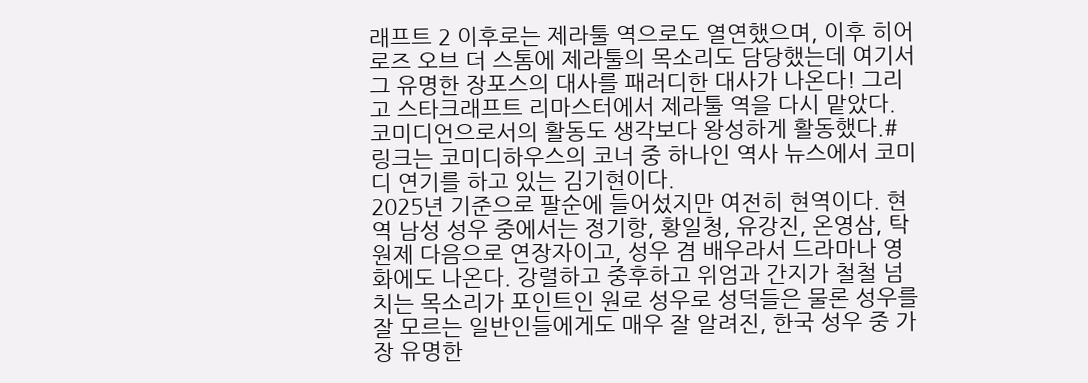래프트 2 이후로는 제라툴 역으로도 열연했으며, 이후 히어로즈 오브 더 스톰에 제라툴의 목소리도 담당했는데 여기서 그 유명한 장포스의 대사를 패러디한 대사가 나온다! 그리고 스타크래프트 리마스터에서 제라툴 역을 다시 맡았다.
코미디언으로서의 활동도 생각보다 왕성하게 활동했다.# 링크는 코미디하우스의 코너 중 하나인 역사 뉴스에서 코미디 연기를 하고 있는 김기현이다.
2025년 기준으로 팔순에 들어섰지만 여전히 현역이다. 현역 남성 성우 중에서는 정기항, 황일청, 유강진, 온영삼, 탁원제 다음으로 연장자이고, 성우 겸 배우라서 드라마나 영화에도 나온다. 강렬하고 중후하고 위엄과 간지가 철철 넘치는 목소리가 포인트인 원로 성우로 성덕들은 물론 성우를 잘 모르는 일반인들에게도 매우 잘 알려진, 한국 성우 중 가장 유명한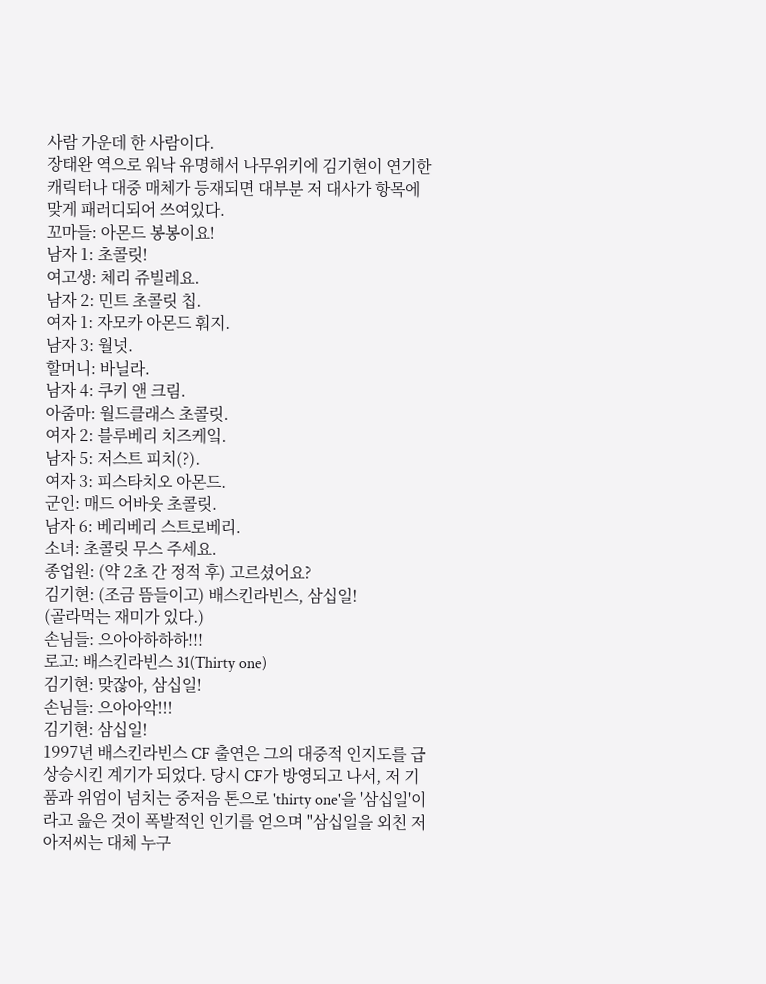사람 가운데 한 사람이다.
장태완 역으로 워낙 유명해서 나무위키에 김기현이 연기한 캐릭터나 대중 매체가 등재되면 대부분 저 대사가 항목에 맞게 패러디되어 쓰여있다.
꼬마들: 아몬드 봉봉이요!
남자 1: 초콜릿!
여고생: 체리 쥬빌레요.
남자 2: 민트 초콜릿 칩.
여자 1: 자모카 아몬드 훠지.
남자 3: 월넛.
할머니: 바닐라.
남자 4: 쿠키 앤 크림.
아줌마: 월드클래스 초콜릿.
여자 2: 블루베리 치즈케잌.
남자 5: 저스트 피치(?).
여자 3: 피스타치오 아몬드.
군인: 매드 어바웃 초콜릿.
남자 6: 베리베리 스트로베리.
소녀: 초콜릿 무스 주세요.
종업원: (약 2초 간 정적 후) 고르셨어요?
김기현: (조금 뜸들이고) 배스킨라빈스, 삼십일!
(골라먹는 재미가 있다.)
손님들: 으아아하하하!!!
로고: 배스킨라빈스 31(Thirty one)
김기현: 맞잖아, 삼십일!
손님들: 으아아악!!!
김기현: 삼십일!
1997년 배스킨라빈스 CF 출연은 그의 대중적 인지도를 급상승시킨 계기가 되었다. 당시 CF가 방영되고 나서, 저 기품과 위엄이 넘치는 중저음 톤으로 'thirty one'을 '삼십일'이라고 읊은 것이 폭발적인 인기를 얻으며 "삼십일을 외친 저 아저씨는 대체 누구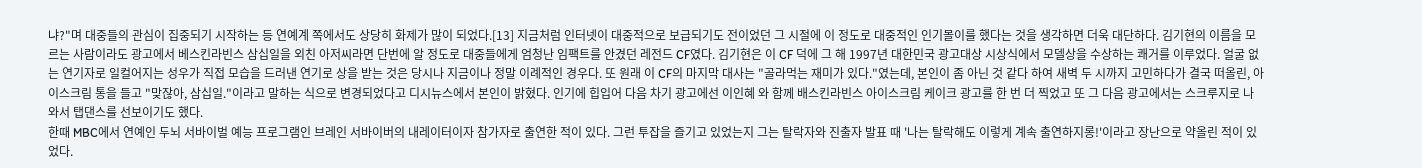냐?"며 대중들의 관심이 집중되기 시작하는 등 연예계 쪽에서도 상당히 화제가 많이 되었다.[13] 지금처럼 인터넷이 대중적으로 보급되기도 전이었던 그 시절에 이 정도로 대중적인 인기몰이를 했다는 것을 생각하면 더욱 대단하다. 김기현의 이름을 모르는 사람이라도 광고에서 베스킨라빈스 삼십일을 외친 아저씨라면 단번에 알 정도로 대중들에게 엄청난 임팩트를 안겼던 레전드 CF였다. 김기현은 이 CF 덕에 그 해 1997년 대한민국 광고대상 시상식에서 모델상을 수상하는 쾌거를 이루었다. 얼굴 없는 연기자로 일컬어지는 성우가 직접 모습을 드러낸 연기로 상을 받는 것은 당시나 지금이나 정말 이례적인 경우다. 또 원래 이 CF의 마지막 대사는 "골라먹는 재미가 있다."였는데, 본인이 좀 아닌 것 같다 하여 새벽 두 시까지 고민하다가 결국 떠올린, 아이스크림 통을 들고 "맞잖아, 삼십일."이라고 말하는 식으로 변경되었다고 디시뉴스에서 본인이 밝혔다. 인기에 힙입어 다음 차기 광고에선 이인혜 와 함께 배스킨라빈스 아이스크림 케이크 광고를 한 번 더 찍었고 또 그 다음 광고에서는 스크루지로 나와서 탭댄스를 선보이기도 했다.
한때 MBC에서 연예인 두뇌 서바이벌 예능 프로그램인 브레인 서바이버의 내레이터이자 참가자로 출연한 적이 있다. 그런 투잡을 즐기고 있었는지 그는 탈락자와 진출자 발표 때 '나는 탈락해도 이렇게 계속 출연하지롱!'이라고 장난으로 약올린 적이 있었다.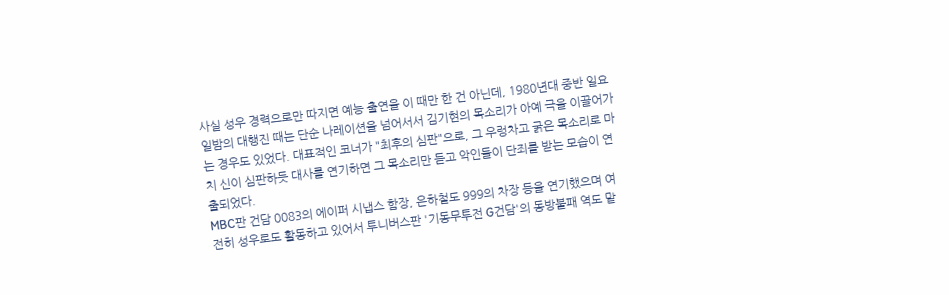사실 성우 경력으로만 따지면 예능 출연을 이 때만 한 건 아닌데, 1980년대 중반 일요일밤의 대행진 때는 단순 나레이션을 넘어서서 김기현의 목소리가 아예 극을 이끌어가는 경우도 있었다. 대표적인 코너가 "최후의 심판"으로, 그 우렁차고 굵은 목소리로 마치 신이 심판하듯 대사를 연기하면 그 목소리만 듣고 악인들이 단죄를 받는 모습이 연출되었다.
MBC판 건담 0083의 에이퍼 시냅스 함장, 은하철도 999의 차장 등을 연기했으며 여전히 성우로도 활동하고 있어서 투니버스판 '기동무투전 G건담'의 동방불패 역도 맡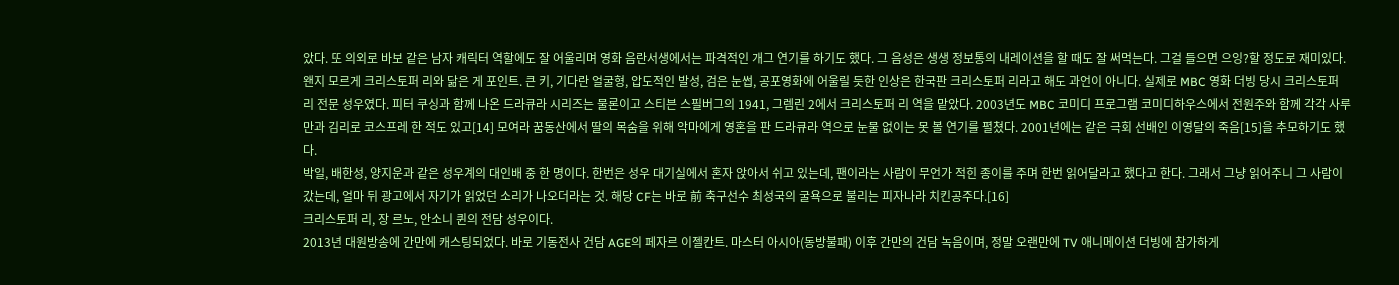았다. 또 의외로 바보 같은 남자 캐릭터 역할에도 잘 어울리며 영화 음란서생에서는 파격적인 개그 연기를 하기도 했다. 그 음성은 생생 정보통의 내레이션을 할 때도 잘 써먹는다. 그걸 들으면 으잉?할 정도로 재미있다.
왠지 모르게 크리스토퍼 리와 닮은 게 포인트. 큰 키, 기다란 얼굴형, 압도적인 발성, 검은 눈썹, 공포영화에 어울릴 듯한 인상은 한국판 크리스토퍼 리라고 해도 과언이 아니다. 실제로 MBC 영화 더빙 당시 크리스토퍼 리 전문 성우였다. 피터 쿠싱과 함께 나온 드라큐라 시리즈는 물론이고 스티븐 스필버그의 1941, 그렘린 2에서 크리스토퍼 리 역을 맡았다. 2003년도 MBC 코미디 프로그램 코미디하우스에서 전원주와 함께 각각 사루만과 김리로 코스프레 한 적도 있고[14] 모여라 꿈동산에서 딸의 목숨을 위해 악마에게 영혼을 판 드라큐라 역으로 눈물 없이는 못 볼 연기를 펼쳤다. 2001년에는 같은 극회 선배인 이영달의 죽음[15]을 추모하기도 했다.
박일, 배한성, 양지운과 같은 성우계의 대인배 중 한 명이다. 한번은 성우 대기실에서 혼자 앉아서 쉬고 있는데, 팬이라는 사람이 무언가 적힌 종이를 주며 한번 읽어달라고 했다고 한다. 그래서 그냥 읽어주니 그 사람이 갔는데, 얼마 뒤 광고에서 자기가 읽었던 소리가 나오더라는 것. 해당 CF는 바로 前 축구선수 최성국의 굴욕으로 불리는 피자나라 치킨공주다.[16]
크리스토퍼 리, 장 르노, 안소니 퀸의 전담 성우이다.
2013년 대원방송에 간만에 캐스팅되었다. 바로 기동전사 건담 AGE의 페자르 이젤칸트. 마스터 아시아(동방불패) 이후 간만의 건담 녹음이며, 정말 오랜만에 TV 애니메이션 더빙에 참가하게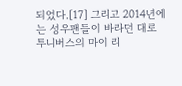되었다.[17] 그리고 2014년에는 성우팬들이 바라던 대로 투니버스의 마이 리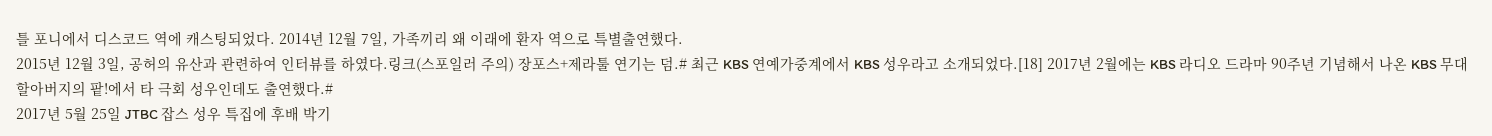틀 포니에서 디스코드 역에 캐스팅되었다. 2014년 12월 7일, 가족끼리 왜 이래에 환자 역으로 특별출연했다.
2015년 12월 3일, 공허의 유산과 관련하여 인터뷰를 하였다.링크(스포일러 주의) 장포스+제라툴 연기는 덤.# 최근 KBS 연예가중계에서 KBS 성우라고 소개되었다.[18] 2017년 2월에는 KBS 라디오 드라마 90주년 기념해서 나온 KBS 무대 할아버지의 팥!에서 타 극회 성우인데도 출연했다.#
2017년 5월 25일 JTBC 잡스 성우 특집에 후배 박기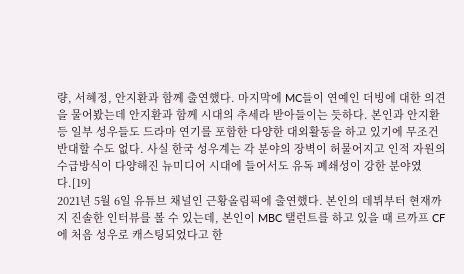량, 서혜정, 안지환과 함께 출연했다. 마지막에 MC들이 연예인 더빙에 대한 의견을 물어봤는데 안지환과 함께 시대의 추세라 받아들이는 듯하다. 본인과 안지환 등 일부 성우들도 드라마 연기를 포함한 다양한 대외활동을 하고 있기에 무조건 반대할 수도 없다. 사실 한국 성우계는 각 분야의 장벽이 허물어지고 인적 자원의 수급방식이 다양해진 뉴미디어 시대에 들어서도 유독 폐쇄성이 강한 분야였다.[19]
2021년 5월 6일 유튜브 채널인 근황올림픽에 출연했다. 본인의 데뷔부터 현재까지 진솔한 인터뷰를 볼 수 있는데, 본인이 MBC 탤런트를 하고 있을 때 르까프 CF에 처음 성우로 캐스팅되었다고 한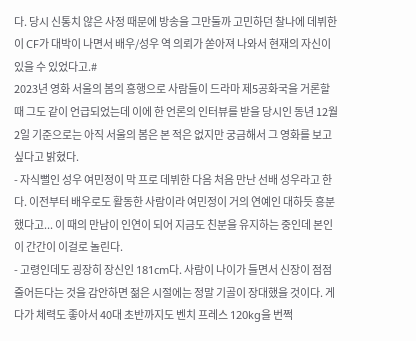다. 당시 신통치 않은 사정 때문에 방송을 그만둘까 고민하던 찰나에 데뷔한 이 CF가 대박이 나면서 배우/성우 역 의뢰가 쏟아져 나와서 현재의 자신이 있을 수 있었다고.#
2023년 영화 서울의 봄의 흥행으로 사람들이 드라마 제5공화국을 거론할 때 그도 같이 언급되었는데 이에 한 언론의 인터뷰를 받을 당시인 동년 12월 2일 기준으로는 아직 서울의 봄은 본 적은 없지만 궁금해서 그 영화를 보고 싶다고 밝혔다.
- 자식뻘인 성우 여민정이 막 프로 데뷔한 다음 처음 만난 선배 성우라고 한다. 이전부터 배우로도 활동한 사람이라 여민정이 거의 연예인 대하듯 흥분했다고... 이 때의 만남이 인연이 되어 지금도 친분을 유지하는 중인데 본인이 간간이 이걸로 놀린다.
- 고령인데도 굉장히 장신인 181cm다. 사람이 나이가 들면서 신장이 점점 줄어든다는 것을 감안하면 젊은 시절에는 정말 기골이 장대했을 것이다. 게다가 체력도 좋아서 40대 초반까지도 벤치 프레스 120kg을 번쩍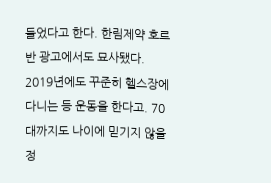들었다고 한다. 한림제약 호르반 광고에서도 묘사됐다. 2019년에도 꾸준히 헬스장에 다니는 등 운동을 한다고. 70대까지도 나이에 믿기지 않을 정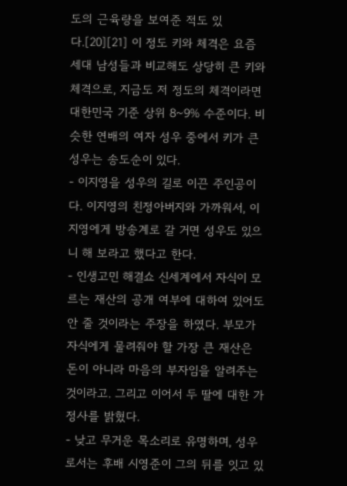도의 근육량을 보여준 적도 있다.[20][21] 이 정도 키와 체격은 요즘 세대 남성들과 비교해도 상당히 큰 키와 체격으로, 지금도 저 정도의 체격이라면 대한민국 기준 상위 8~9% 수준이다. 비슷한 연배의 여자 성우 중에서 키가 큰 성우는 송도순이 있다.
- 이지영을 성우의 길로 이끈 주인공이다. 이지영의 친정아버지와 가까워서, 이지영에게 방송계로 갈 거면 성우도 있으니 해 보라고 했다고 한다.
- 인생고민 해결쇼 신세계에서 자식이 모르는 재산의 공개 여부에 대하여 있어도 안 줄 것이라는 주장을 하였다. 부모가 자식에게 물려줘야 할 가장 큰 재산은 돈이 아니라 마음의 부자임을 알려주는 것이라고. 그리고 이어서 두 딸에 대한 가정사를 밝혔다.
- 낮고 무거운 목소리로 유명하며, 성우로서는 후배 시영준이 그의 뒤를 잇고 있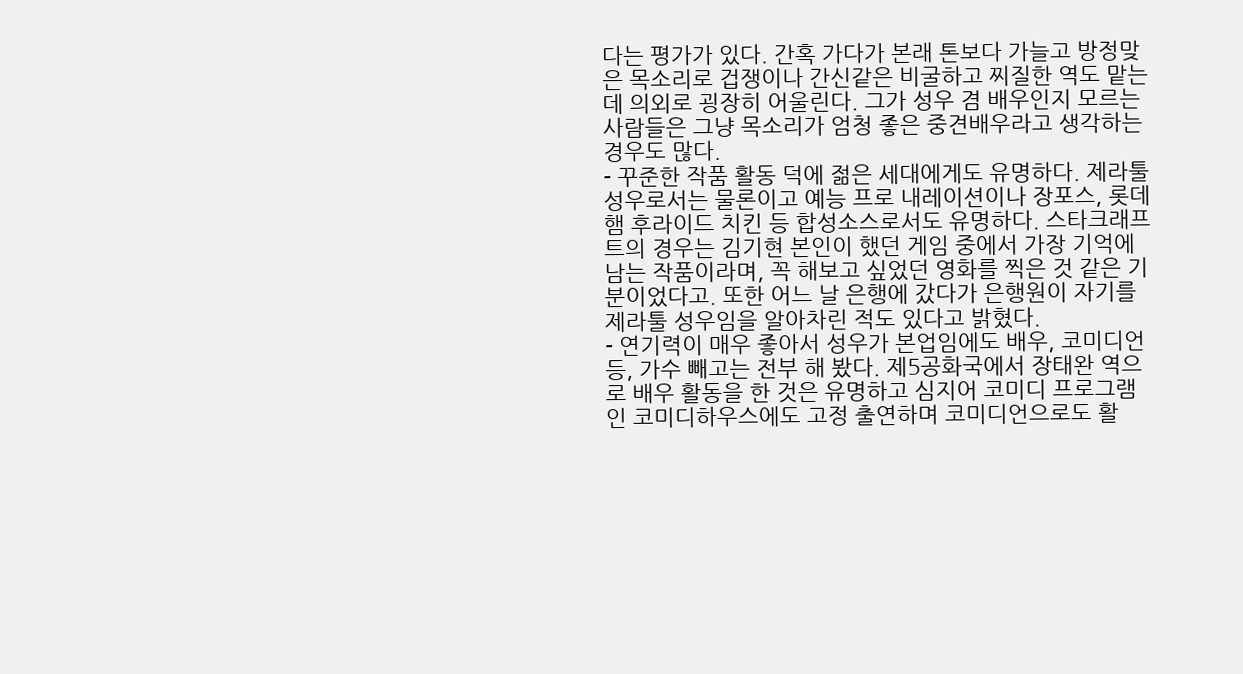다는 평가가 있다. 간혹 가다가 본래 톤보다 가늘고 방정맞은 목소리로 겁쟁이나 간신같은 비굴하고 찌질한 역도 맡는데 의외로 굉장히 어울린다. 그가 성우 겸 배우인지 모르는 사람들은 그냥 목소리가 엄청 좋은 중견배우라고 생각하는 경우도 많다.
- 꾸준한 작품 활동 덕에 젊은 세대에게도 유명하다. 제라툴 성우로서는 물론이고 예능 프로 내레이션이나 장포스, 롯데햄 후라이드 치킨 등 합성소스로서도 유명하다. 스타크래프트의 경우는 김기현 본인이 했던 게임 중에서 가장 기억에 남는 작품이라며, 꼭 해보고 싶었던 영화를 찍은 것 같은 기분이었다고. 또한 어느 날 은행에 갔다가 은행원이 자기를 제라툴 성우임을 알아차린 적도 있다고 밝혔다.
- 연기력이 매우 좋아서 성우가 본업임에도 배우, 코미디언 등, 가수 빼고는 전부 해 봤다. 제5공화국에서 장태완 역으로 배우 활동을 한 것은 유명하고 심지어 코미디 프로그램인 코미디하우스에도 고정 출연하며 코미디언으로도 활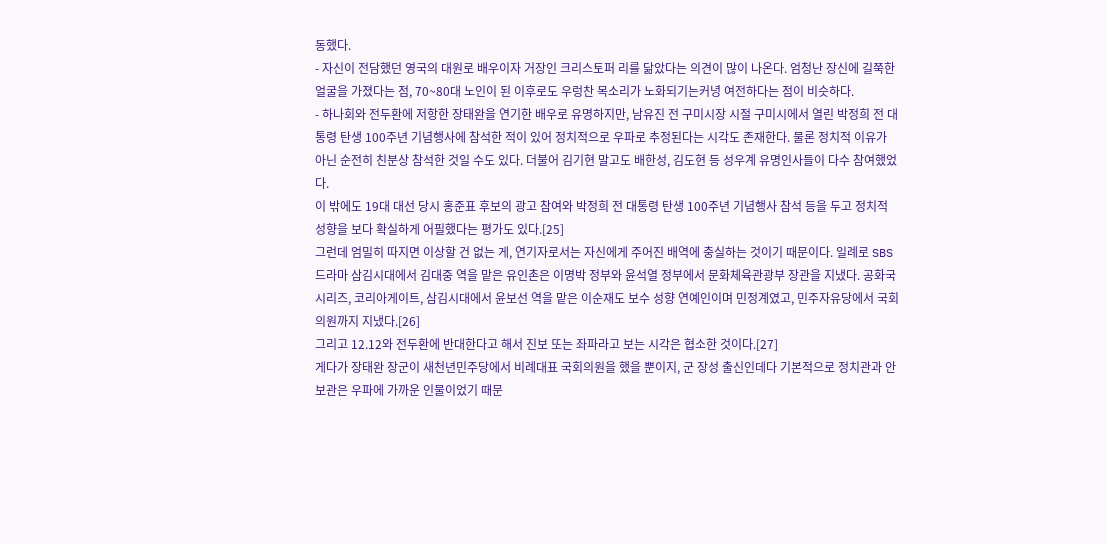동했다.
- 자신이 전담했던 영국의 대원로 배우이자 거장인 크리스토퍼 리를 닮았다는 의견이 많이 나온다. 엄청난 장신에 길쭉한 얼굴을 가졌다는 점, 70~80대 노인이 된 이후로도 우렁찬 목소리가 노화되기는커녕 여전하다는 점이 비슷하다.
- 하나회와 전두환에 저항한 장태완을 연기한 배우로 유명하지만, 남유진 전 구미시장 시절 구미시에서 열린 박정희 전 대통령 탄생 100주년 기념행사에 참석한 적이 있어 정치적으로 우파로 추정된다는 시각도 존재한다. 물론 정치적 이유가 아닌 순전히 친분상 참석한 것일 수도 있다. 더불어 김기현 말고도 배한성, 김도현 등 성우계 유명인사들이 다수 참여했었다.
이 밖에도 19대 대선 당시 홍준표 후보의 광고 참여와 박정희 전 대통령 탄생 100주년 기념행사 참석 등을 두고 정치적 성향을 보다 확실하게 어필했다는 평가도 있다.[25]
그런데 엄밀히 따지면 이상할 건 없는 게, 연기자로서는 자신에게 주어진 배역에 충실하는 것이기 때문이다. 일례로 SBS 드라마 삼김시대에서 김대중 역을 맡은 유인촌은 이명박 정부와 윤석열 정부에서 문화체육관광부 장관을 지냈다. 공화국 시리즈, 코리아게이트, 삼김시대에서 윤보선 역을 맡은 이순재도 보수 성향 연예인이며 민정계였고, 민주자유당에서 국회의원까지 지냈다.[26]
그리고 12.12와 전두환에 반대한다고 해서 진보 또는 좌파라고 보는 시각은 협소한 것이다.[27]
게다가 장태완 장군이 새천년민주당에서 비례대표 국회의원을 했을 뿐이지, 군 장성 출신인데다 기본적으로 정치관과 안보관은 우파에 가까운 인물이었기 때문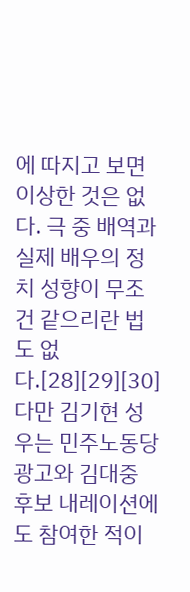에 따지고 보면 이상한 것은 없다. 극 중 배역과 실제 배우의 정치 성향이 무조건 같으리란 법도 없다.[28][29][30]
다만 김기현 성우는 민주노동당 광고와 김대중 후보 내레이션에도 참여한 적이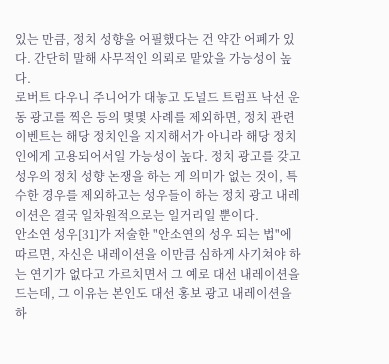있는 만큼, 정치 성향을 어필했다는 건 약간 어폐가 있다. 간단히 말해 사무적인 의뢰로 맡았을 가능성이 높다.
로버트 다우니 주니어가 대놓고 도널드 트럼프 낙선 운동 광고를 찍은 등의 몇몇 사례를 제외하면, 정치 관련 이벤트는 해당 정치인을 지지해서가 아니라 해당 정치인에게 고용되어서일 가능성이 높다. 정치 광고를 갖고 성우의 정치 성향 논쟁을 하는 게 의미가 없는 것이, 특수한 경우를 제외하고는 성우들이 하는 정치 광고 내레이션은 결국 일차원적으로는 일거리일 뿐이다.
안소연 성우[31]가 저술한 "안소연의 성우 되는 법"에 따르면, 자신은 내레이션을 이만큼 심하게 사기쳐야 하는 연기가 없다고 가르치면서 그 예로 대선 내레이션을 드는데, 그 이유는 본인도 대선 홍보 광고 내레이션을 하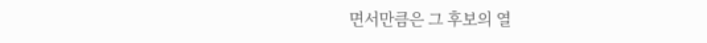면서만큼은 그 후보의 열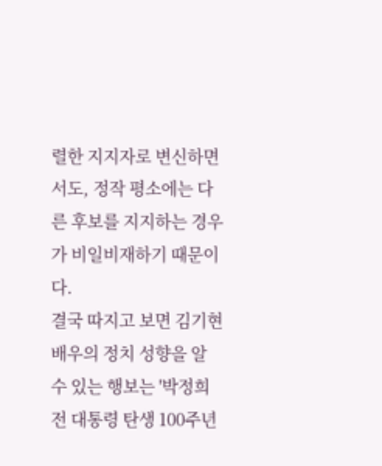렬한 지지자로 변신하면서도, 정작 평소에는 다른 후보를 지지하는 경우가 비일비재하기 때문이다.
결국 따지고 보면 김기현 배우의 정치 성향을 알 수 있는 행보는 '박정희 전 대통령 탄생 100주년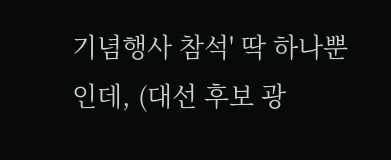기념행사 참석' 딱 하나뿐인데, (대선 후보 광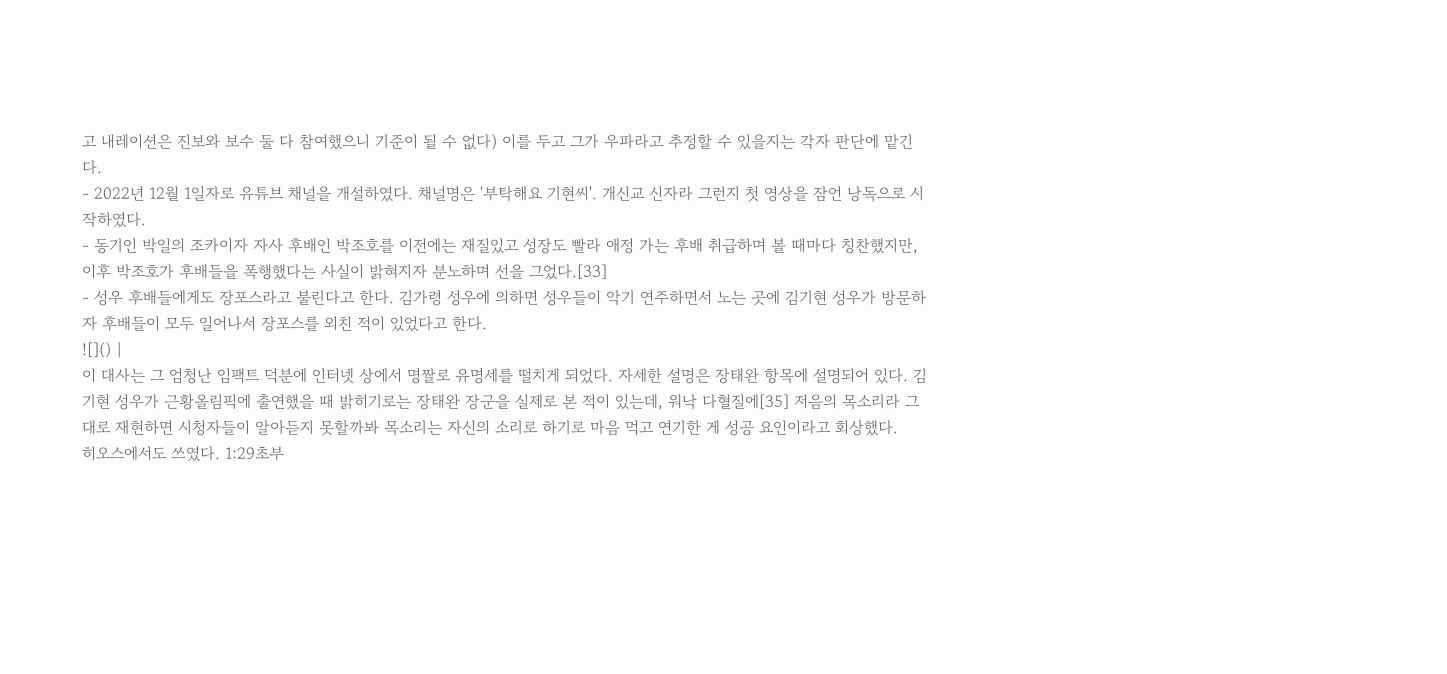고 내레이션은 진보와 보수 둘 다 참여했으니 기준이 될 수 없다) 이를 두고 그가 우파라고 추정할 수 있을지는 각자 판단에 맡긴다.
- 2022년 12월 1일자로 유튜브 채널을 개설하였다. 채널명은 '부탁해요 기현씨'. 개신교 신자라 그런지 첫 영상을 잠언 낭독으로 시작하였다.
- 동기인 박일의 조카이자 자사 후배인 박조호를 이전에는 재질있고 성장도 빨라 애정 가는 후배 취급하며 볼 때마다 칭찬했지만, 이후 박조호가 후배들을 폭행했다는 사실이 밝혀지자 분노하며 선을 그었다.[33]
- 성우 후배들에게도 장포스라고 불린다고 한다. 김가령 성우에 의하면 성우들이 악기 연주하면서 노는 곳에 김기현 성우가 방문하자 후배들이 모두 일어나서 장포스를 외친 적이 있었다고 한다.
![]() |
이 대사는 그 엄청난 임팩트 덕분에 인터넷 상에서 명짤로 유명세를 떨치게 되었다. 자세한 설명은 장태완 항목에 설명되어 있다. 김기현 성우가 근황올림픽에 출연했을 때 밝히기로는 장태완 장군을 실제로 본 적이 있는데, 워낙 다혈질에[35] 저음의 목소리라 그대로 재현하면 시청자들이 알아듣지 못할까봐 목소리는 자신의 소리로 하기로 마음 먹고 연기한 게 성공 요인이라고 회상했다.
히오스에서도 쓰였다. 1:29초부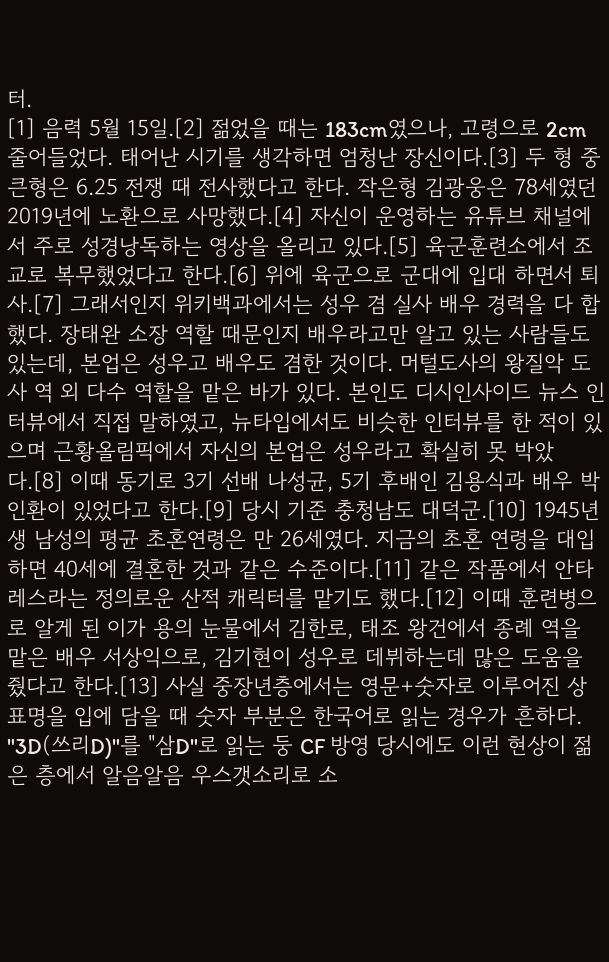터.
[1] 음력 5월 15일.[2] 젊었을 때는 183cm였으나, 고령으로 2cm 줄어들었다. 태어난 시기를 생각하면 엄청난 장신이다.[3] 두 형 중 큰형은 6.25 전쟁 때 전사했다고 한다. 작은형 김광웅은 78세였던 2019년에 노환으로 사망했다.[4] 자신이 운영하는 유튜브 채널에서 주로 성경낭독하는 영상을 올리고 있다.[5] 육군훈련소에서 조교로 복무했었다고 한다.[6] 위에 육군으로 군대에 입대 하면서 퇴사.[7] 그래서인지 위키백과에서는 성우 겸 실사 배우 경력을 다 합했다. 장태완 소장 역할 때문인지 배우라고만 알고 있는 사람들도 있는데, 본업은 성우고 배우도 겸한 것이다. 머털도사의 왕질악 도사 역 외 다수 역할을 맡은 바가 있다. 본인도 디시인사이드 뉴스 인터뷰에서 직접 말하였고, 뉴타입에서도 비슷한 인터뷰를 한 적이 있으며 근황올림픽에서 자신의 본업은 성우라고 확실히 못 박았다.[8] 이때 동기로 3기 선배 나성균, 5기 후배인 김용식과 배우 박인환이 있었다고 한다.[9] 당시 기준 충청남도 대덕군.[10] 1945년생 남성의 평균 초혼연령은 만 26세였다. 지금의 초혼 연령을 대입하면 40세에 결혼한 것과 같은 수준이다.[11] 같은 작품에서 안타레스라는 정의로운 산적 캐릭터를 맡기도 했다.[12] 이때 훈련병으로 알게 된 이가 용의 눈물에서 김한로, 태조 왕건에서 종례 역을 맡은 배우 서상익으로, 김기현이 성우로 데뷔하는데 많은 도움을 줬다고 한다.[13] 사실 중장년층에서는 영문+숫자로 이루어진 상표명을 입에 담을 때 숫자 부분은 한국어로 읽는 경우가 흔하다. "3D(쓰리D)"를 "삼D"로 읽는 둥 CF 방영 당시에도 이런 현상이 젊은 층에서 알음알음 우스갯소리로 소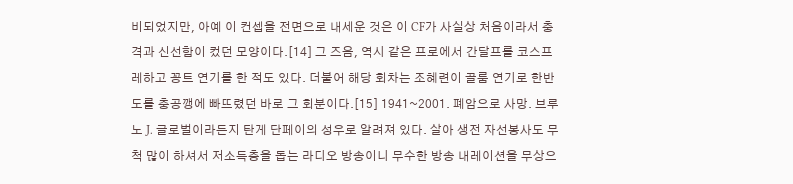비되었지만, 아예 이 컨셉을 전면으로 내세운 것은 이 CF가 사실상 처음이라서 충격과 신선함이 컸던 모양이다.[14] 그 즈음, 역시 같은 프로에서 간달프를 코스프레하고 꽁트 연기를 한 적도 있다. 더불어 해당 회차는 조혜련이 골룸 연기로 한반도를 충공깽에 빠뜨렸던 바로 그 회분이다.[15] 1941~2001. 폐암으로 사망. 브루노 J. 글로벌이라든지 탄게 단페이의 성우로 알려져 있다. 살아 생전 자선봉사도 무척 많이 하셔서 저소득층을 돕는 라디오 방송이니 무수한 방송 내레이션을 무상으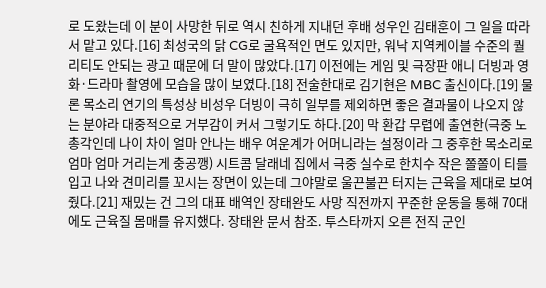로 도왔는데 이 분이 사망한 뒤로 역시 친하게 지내던 후배 성우인 김태훈이 그 일을 따라서 맡고 있다.[16] 최성국의 닭 CG로 굴욕적인 면도 있지만, 워낙 지역케이블 수준의 퀄리티도 안되는 광고 때문에 더 말이 많았다.[17] 이전에는 게임 및 극장판 애니 더빙과 영화·드라마 촬영에 모습을 많이 보였다.[18] 전술한대로 김기현은 MBC 출신이다.[19] 물론 목소리 연기의 특성상 비성우 더빙이 극히 일부를 제외하면 좋은 결과물이 나오지 않는 분야라 대중적으로 거부감이 커서 그렇기도 하다.[20] 막 환갑 무렵에 출연한(극중 노총각인데 나이 차이 얼마 안나는 배우 여운계가 어머니라는 설정이라 그 중후한 목소리로 엄마 엄마 거리는게 충공깽) 시트콤 달래네 집에서 극중 실수로 한치수 작은 쫄쫄이 티를 입고 나와 견미리를 꼬시는 장면이 있는데 그야말로 울끈불끈 터지는 근육을 제대로 보여줬다.[21] 재밌는 건 그의 대표 배역인 장태완도 사망 직전까지 꾸준한 운동을 통해 70대에도 근육질 몸매를 유지했다. 장태완 문서 참조. 투스타까지 오른 전직 군인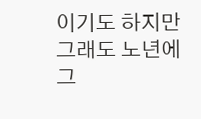이기도 하지만 그래도 노년에 그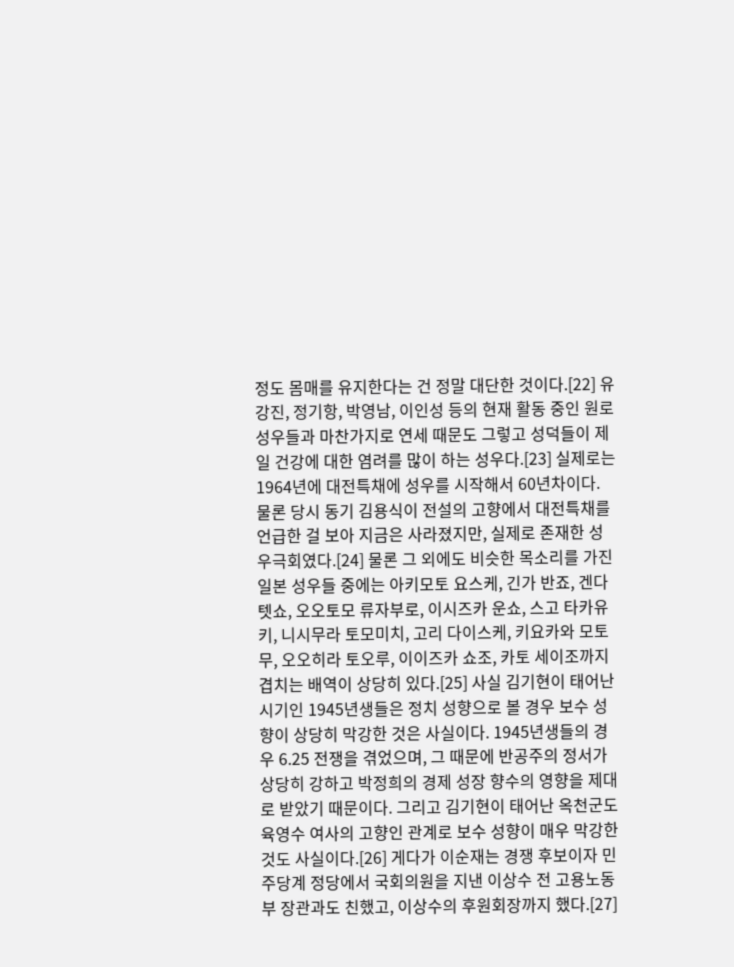정도 몸매를 유지한다는 건 정말 대단한 것이다.[22] 유강진, 정기항, 박영남, 이인성 등의 현재 활동 중인 원로 성우들과 마찬가지로 연세 때문도 그렇고 성덕들이 제일 건강에 대한 염려를 많이 하는 성우다.[23] 실제로는 1964년에 대전특채에 성우를 시작해서 60년차이다. 물론 당시 동기 김용식이 전설의 고향에서 대전특채를 언급한 걸 보아 지금은 사라졌지만, 실제로 존재한 성우극회였다.[24] 물론 그 외에도 비슷한 목소리를 가진 일본 성우들 중에는 아키모토 요스케, 긴가 반죠, 겐다 텟쇼, 오오토모 류자부로, 이시즈카 운쇼, 스고 타카유키, 니시무라 토모미치, 고리 다이스케, 키요카와 모토무, 오오히라 토오루, 이이즈카 쇼조, 카토 세이조까지 겹치는 배역이 상당히 있다.[25] 사실 김기현이 태어난 시기인 1945년생들은 정치 성향으로 볼 경우 보수 성향이 상당히 막강한 것은 사실이다. 1945년생들의 경우 6.25 전쟁을 겪었으며, 그 때문에 반공주의 정서가 상당히 강하고 박정희의 경제 성장 향수의 영향을 제대로 받았기 때문이다. 그리고 김기현이 태어난 옥천군도 육영수 여사의 고향인 관계로 보수 성향이 매우 막강한 것도 사실이다.[26] 게다가 이순재는 경쟁 후보이자 민주당계 정당에서 국회의원을 지낸 이상수 전 고용노동부 장관과도 친했고, 이상수의 후원회장까지 했다.[27]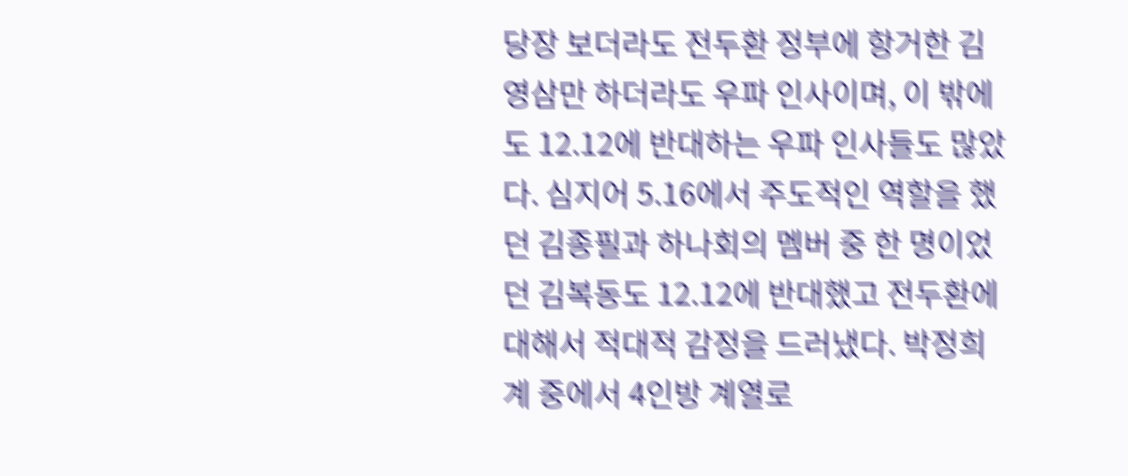당장 보더라도 전두환 정부에 항거한 김영삼만 하더라도 우파 인사이며, 이 밖에도 12.12에 반대하는 우파 인사들도 많았다. 심지어 5.16에서 주도적인 역할을 했던 김종필과 하나회의 멤버 중 한 명이었던 김복동도 12.12에 반대했고 전두환에 대해서 적대적 감정을 드러냈다. 박정희계 중에서 4인방 계열로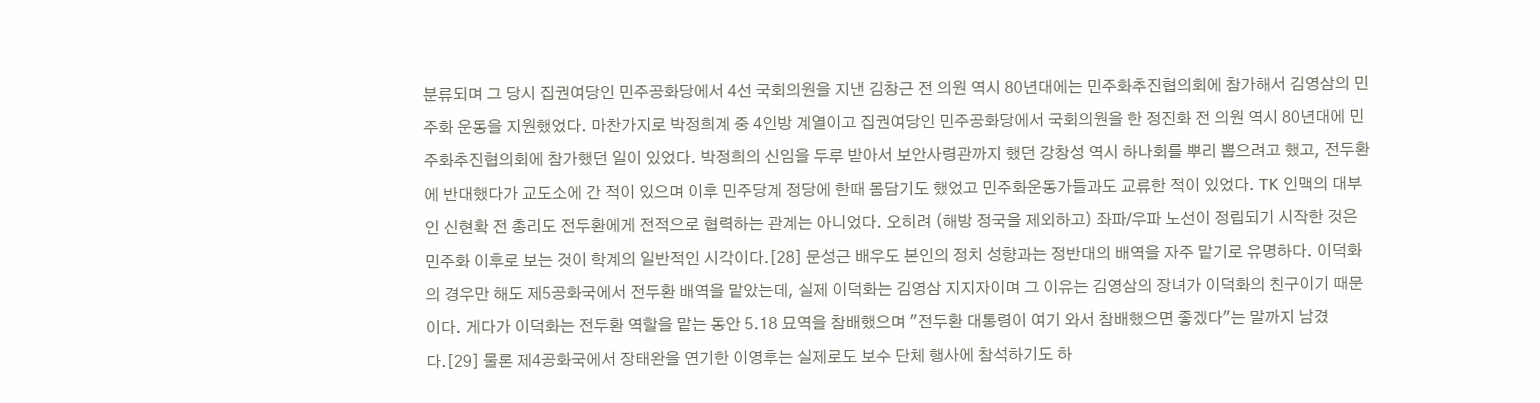분류되며 그 당시 집권여당인 민주공화당에서 4선 국회의원을 지낸 김창근 전 의원 역시 80년대에는 민주화추진협의회에 참가해서 김영삼의 민주화 운동을 지원했었다. 마찬가지로 박정희계 중 4인방 계열이고 집권여당인 민주공화당에서 국회의원을 한 정진화 전 의원 역시 80년대에 민주화추진협의회에 참가했던 일이 있었다. 박정희의 신임을 두루 받아서 보안사령관까지 했던 강창성 역시 하나회를 뿌리 뽑으려고 했고, 전두환에 반대했다가 교도소에 간 적이 있으며 이후 민주당계 정당에 한때 몸담기도 했었고 민주화운동가들과도 교류한 적이 있었다. TK 인맥의 대부인 신현확 전 총리도 전두환에게 전적으로 협력하는 관계는 아니었다. 오히려 (해방 정국을 제외하고) 좌파/우파 노선이 정립되기 시작한 것은 민주화 이후로 보는 것이 학계의 일반적인 시각이다.[28] 문성근 배우도 본인의 정치 성향과는 정반대의 배역을 자주 맡기로 유명하다. 이덕화의 경우만 해도 제5공화국에서 전두환 배역을 맡았는데, 실제 이덕화는 김영삼 지지자이며 그 이유는 김영삼의 장녀가 이덕화의 친구이기 때문이다. 게다가 이덕화는 전두환 역할을 맡는 동안 5.18 묘역을 참배했으며 "전두환 대통령이 여기 와서 참배했으면 좋겠다"는 말까지 남겼다.[29] 물론 제4공화국에서 장태완을 연기한 이영후는 실제로도 보수 단체 행사에 참석하기도 하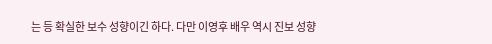는 등 확실한 보수 성향이긴 하다. 다만 이영후 배우 역시 진보 성향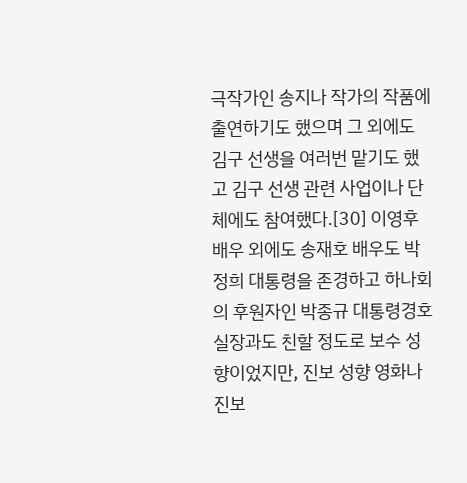극작가인 송지나 작가의 작품에 출연하기도 했으며 그 외에도 김구 선생을 여러번 맡기도 했고 김구 선생 관련 사업이나 단체에도 참여했다.[30] 이영후 배우 외에도 송재호 배우도 박정희 대통령을 존경하고 하나회의 후원자인 박종규 대통령경호실장과도 친할 정도로 보수 성향이었지만, 진보 성향 영화나 진보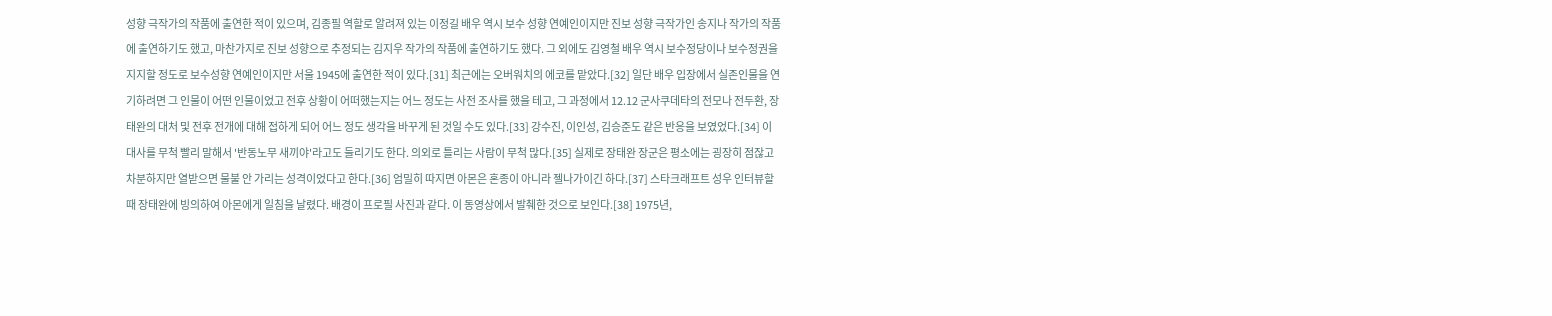성향 극작가의 작품에 출연한 적이 있으며, 김종필 역할로 알려져 있는 이정길 배우 역시 보수 성향 연예인이지만 진보 성향 극작가인 송지나 작가의 작품에 출연하기도 했고, 마찬가지로 진보 성향으로 추정되는 김지우 작가의 작품에 출연하기도 했다. 그 외에도 김영철 배우 역시 보수정당이나 보수정권을 지지할 정도로 보수성향 연예인이지만 서울 1945에 출연한 적이 있다.[31] 최근에는 오버워치의 에코를 맡았다.[32] 일단 배우 입장에서 실존인물을 연기하려면 그 인물이 어떤 인물이었고 전후 상황이 어떠했는지는 어느 정도는 사전 조사를 했을 테고, 그 과정에서 12.12 군사쿠데타의 전모나 전두환, 장태완의 대처 및 전후 전개에 대해 접하게 되어 어느 정도 생각을 바꾸게 된 것일 수도 있다.[33] 강수진, 이인성, 김승준도 같은 반응을 보였었다.[34] 이 대사를 무척 빨리 말해서 '반동노무 새끼야'라고도 들리기도 한다. 의외로 틀리는 사람이 무척 많다.[35] 실제로 장태완 장군은 평소에는 굉장히 점잖고 차분하지만 열받으면 물불 안 가리는 성격이었다고 한다.[36] 엄밀히 따지면 아몬은 혼종이 아니라 젤나가이긴 하다.[37] 스타크래프트 성우 인터뷰할 때 장태완에 빙의하여 아몬에게 일침을 날렸다. 배경이 프로필 사진과 같다. 이 동영상에서 발췌한 것으로 보인다.[38] 1975년,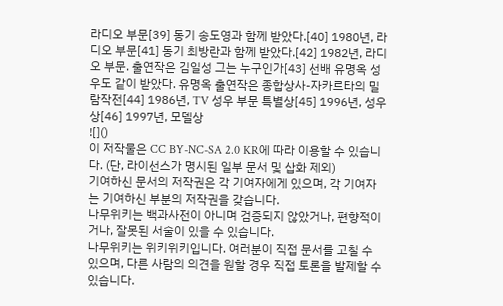라디오 부문[39] 동기 송도영과 함께 받았다.[40] 1980년, 라디오 부문[41] 동기 최방란과 함께 받았다.[42] 1982년, 라디오 부문. 출연작은 김일성 그는 누구인가[43] 선배 유명옥 성우도 같이 받았다. 유명옥 출연작은 종합상사-자카르타의 밀람작전[44] 1986년, TV 성우 부문 특별상[45] 1996년, 성우상[46] 1997년, 모델상
![]()
이 저작물은 CC BY-NC-SA 2.0 KR에 따라 이용할 수 있습니다. (단, 라이선스가 명시된 일부 문서 및 삽화 제외)
기여하신 문서의 저작권은 각 기여자에게 있으며, 각 기여자는 기여하신 부분의 저작권을 갖습니다.
나무위키는 백과사전이 아니며 검증되지 않았거나, 편향적이거나, 잘못된 서술이 있을 수 있습니다.
나무위키는 위키위키입니다. 여러분이 직접 문서를 고칠 수 있으며, 다른 사람의 의견을 원할 경우 직접 토론을 발제할 수 있습니다.